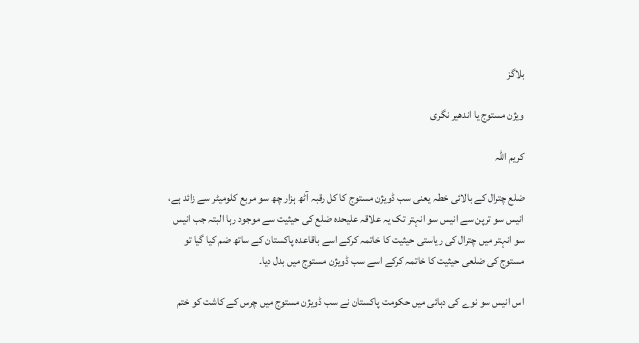بلاگز

ویژن مستوج یا اندھیر نگری

کریم اللہ

ضلع چترال کے بالائی خطہ یعنی سب ڈویژن مستوج کا کل رقبہ آٹھ ہزار چھ سو مربع کلومیٹر سے زائد ہے، انیس سو ترپن سے انیس سو انہتر تک یہ علاقہ علیحدہ ضلع کی حیثیت سے موجود رہا البتہ جب انیس سو انہتر میں چترال کی ریاستی حیثیت کا خاتمہ کرکے اسے باقاعدہ پاکستان کے ساتھ ضم کیا گیا تو مستوج کی ضلعی حیثیت کا خاتمہ کرکے اسے سب ڈویژن مستوج میں بدل دیا۔

اس انیس سو نوے کی دہائی میں حکومت پاکستان نے سب ڈویژن مستوج میں چرس کے کاشت کو ختم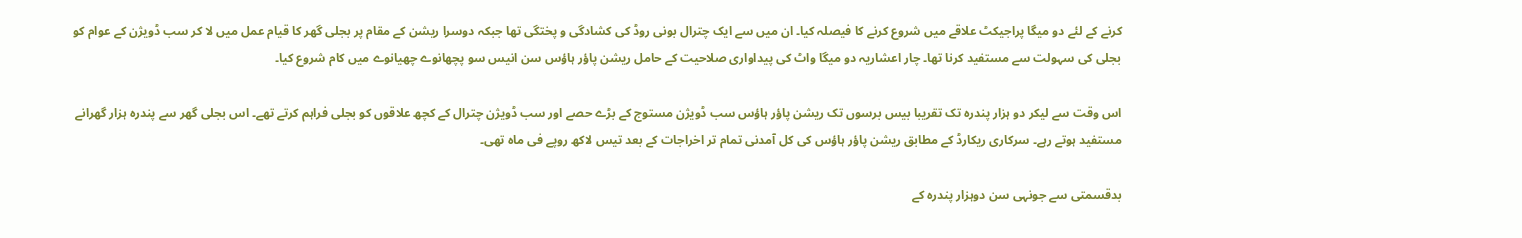کرنے کے لئے دو میگا پراجیکٹ علاقے میں شروع کرنے کا فیصلہ کیا۔ ان میں سے ایک چترال بونی روڈ کی کشادگی و پختگی تھا جبکہ دوسرا ریشن کے مقام پر بجلی گھر کا قیام عمل میں لا کر سب ڈویژن کے عوام کو بجلی کی سہولت سے مستفید کرنا تھا۔ چار اعشاریہ دو میگا واٹ کی پیداواری صلاحیت کے حامل ریشن پاؤر ہاؤس سن انیس سو پچھانوے چھیانوے میں کام شروع کیا۔

اس وقت سے لیکر دو ہزار پندرہ تک تقریبا بیس برسوں تک ریشن پاؤر ہاؤس سب ڈویژن مستوج کے بڑے حصے اور سب ڈویژن چترال کے کچھ علاقوں کو بجلی فراہم کرتے تھے۔ اس بجلی گھر سے پندرہ ہزار گھرانے مستفید ہوتے رہے۔ سرکاری ریکارڈ کے مطابق ریشن پاؤر ہاؤس کی کل آمدنی تمام تر اخراجات کے بعد تیس لاکھ روپے فی ماہ تھی۔

بدقسمتی سے جونہی سن دوہزار پندرہ کے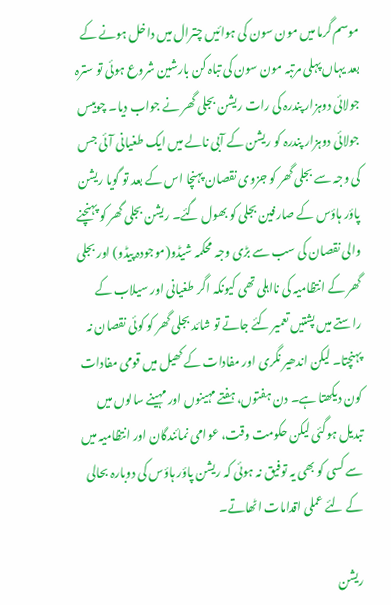موسم گرما میں مون سون کی ہوائیں چترال میں داخل ہونے کے بعد یہاں پہلی مرتبہ مون سون کی تباہ کن بارشین شروع ہوئی تو سترہ جولائی دوہزار پندرہ کی رات ریشن بجلی گھر نے جواب دیا۔ چوبیس جولائی دوہزار پندرہ کو ریشن کے آبی نالے میں ایک طغیانی آئی جس کی وجہ سے بجلی گھر کو جزوی نقصان پہنچا اس کے بعد تو گویا ریشن پاؤر ہاؤس کے صارفین بجلی کو بھول گئے۔ ریشن بجلی گھر کو پہنچنے والی نقصان کی سب سے بڑی وجہ محکمہ شیڈو(موجودہ پیڈو) اور بجلی گھر کے انتظامیہ کی نااہلی تھی کیونکہ اگر طغیانی اور سیلاب کے راستے میں پشتیں تعمیر کئے جاتے تو شائد بجلی گھر کو کوئی نقصان نہ پہنچتا۔ لیکن اندھیر نگری اور مفادات کے کھیل میں قومی مفادات کون دیکھتا ہے۔ دن ہفتوں، ہفتے مہینوں اور مہینے سالوں میں تبدیل ہوگئی لیکن حکومت وقت، عوامی نمائندگان اور انتظامیہ میں سے کسی کو بھی یہ توفیق نہ ہوئی کہ ریشن پاؤر ہاؤس کی دوبارہ بحالی کے لئے عملی اقدامات اٹھاتے۔

ریشن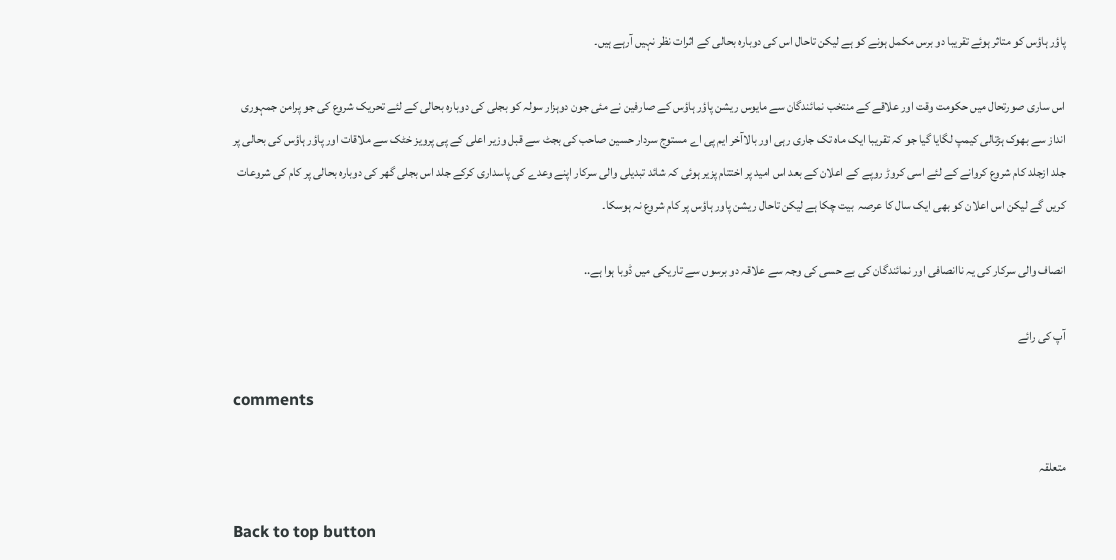پاؤر ہاؤس کو متاثر ہوئے تقریبا دو برس مکمل ہونے کو ہے لیکن تاحال اس کی دوبارہ بحالی کے اثرات نظر نہیں آرہے ہیں۔

اس ساری صورتحال میں حکومت وقت اور علاقے کے منتخب نمائندگان سے مایوس ریشن پاؤر ہاؤس کے صارفین نے مئی جون دوہزار سولہ کو بجلی کی دوبارہ بحالی کے لئے تحریک شروع کی جو پرامن جمہوری انداز سے بھوک ہڑتالی کیمپ لگایا گیا جو کہ تقریبا ایک ماہ تک جاری رہی اور بالاآخر ایم پی اے مستوج سردار حسین صاحب کی بجٹ سے قبل وزیر اعلی کے پی پرویز خٹک سے ملاقات اور پاؤر ہاؤس کی بحالی پر جلد ازجلد کام شروع کروانے کے لئے اسی کروڑ روپے کے اعلان کے بعد اس امید پر اختتام پزیر ہوئی کہ شائد تبدیلی والی سرکار اپنے وعدے کی پاسداری کرکے جلد اس بجلی گھر کی دوبارہ بحالی پر کام کی شروعات کریں گے لیکن اس اعلان کو بھی ایک سال کا عرصہ  بیت چکا ہے لیکن تاحال ریشن پاور ہاؤس پر کام شروع نہ ہوسکا۔

انصاف والی سرکار کی یہ ناانصافی اور نمائندگان کی بے حسی کی وجہ سے علاقہ دو برسوں سے تاریکی میں ڈوبا ہوا ہے..

آپ کی رائے

comments

متعلقہ

Back to top button